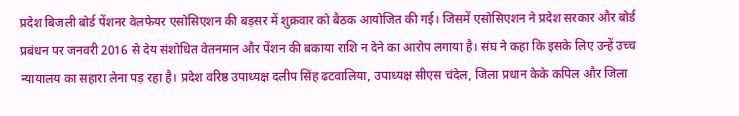प्रदेश बिजली बोर्ड पेंशनर वेलफेयर एसोसिएशन की बड़सर में शुक्रवार को बैठक आयोजित की गई। जिसमें एसोसिएशन ने प्रदेश सरकार और बोर्ड प्रबंधन पर जनवरी 2016 से देय संशोधित वेतनमान और पेंशन की बकाया राशि न देने का आरोप लगाया है। संघ ने कहा कि इसके लिए उन्हें उच्च न्यायालय का सहारा लेना पड़ रहा है। प्रदेश वरिष्ठ उपाध्यक्ष दलीप सिंह ढटवालिया, उपाध्यक्ष सीएस चंदेल, जिला प्रधान केके कपिल और जिला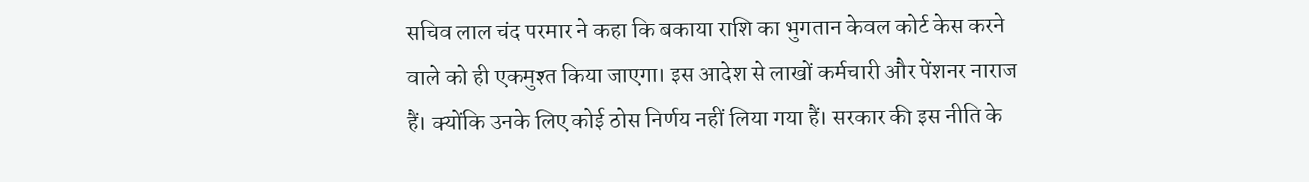सचिव लाल चंद परमार ने कहा कि बकाया राशि का भुगतान केवल कोर्ट केस करने वाले को ही एकमुश्त किया जाएगा। इस आदेश से लाखों कर्मचारी और पेंशनर नाराज हैं। क्योंकि उनके लिए कोई ठोस निर्णय नहीं लिया गया हैं। सरकार की इस नीति के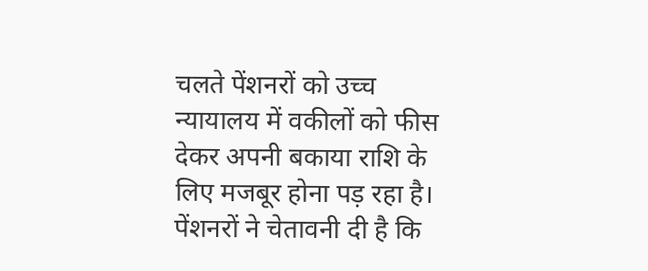चलते पेंशनरों को उच्च न्यायालय में वकीलों को फीस देकर अपनी बकाया राशि के लिए मजबूर होना पड़ रहा है। पेंशनरों ने चेतावनी दी है कि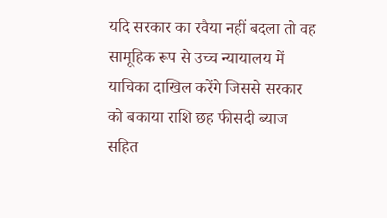यदि सरकार का रवैया नहीं बदला तो वह सामूहिक रूप से उच्च न्यायालय में याचिका दाखिल करेंगे जिससे सरकार को बकाया राशि छह फीसदी ब्याज सहित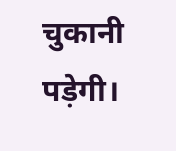चुकानी पड़ेगी।